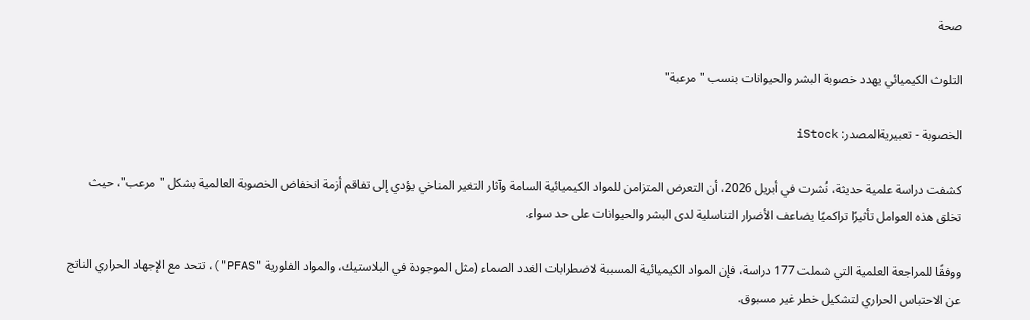صحة

التلوث الكيميائي يهدد خصوبة البشر والحيوانات بنسب "مرعبة"

الخصوبة - تعبيريةالمصدر: iStock

كشفت دراسة علمية حديثة، نُشرت في أبريل 2026، أن التعرض المتزامن للمواد الكيميائية السامة وآثار التغير المناخي يؤدي إلى تفاقم أزمة انخفاض الخصوبة العالمية بشكل "مرعب"، حيث تخلق هذه العوامل تأثيرًا تراكميًا يضاعف الأضرار التناسلية لدى البشر والحيوانات على حد سواء.

ووفقًا للمراجعة العلمية التي شملت 177 دراسة، فإن المواد الكيميائية المسببة لاضطرابات الغدد الصماء (مثل الموجودة في البلاستيك، والمواد الفلورية "PFAS")، تتحد مع الإجهاد الحراري الناتج عن الاحتباس الحراري لتشكيل خطر غير مسبوق.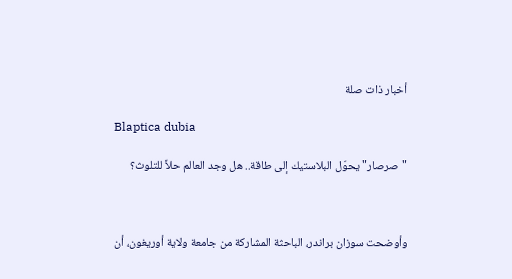أخبار ذات صلة

Blaptica dubia

"صرصار" يحوّل البلاستيك إلى طاقة.. هل وجد العالم حلاً للتلوث؟



وأوضحت سوزان براندر، الباحثة المشاركة من جامعة ولاية أوريغون، أن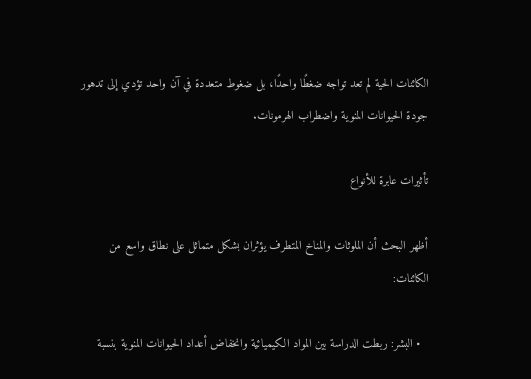الكائنات الحية لم تعد تواجه ضغطًا واحدًا، بل ضغوط متعددة في آن واحد تؤدي إلى تدهور جودة الحيوانات المنوية واضطراب الهرمونات.

تأثيرات عابرة للأنواع

أظهر البحث أن الملوثات والمناخ المتطرف يؤثران بشكل متماثل على نطاق واسع من الكائنات:

  • البشر: ربطت الدراسة بين المواد الكيميائية وانخفاض أعداد الحيوانات المنوية بنسبة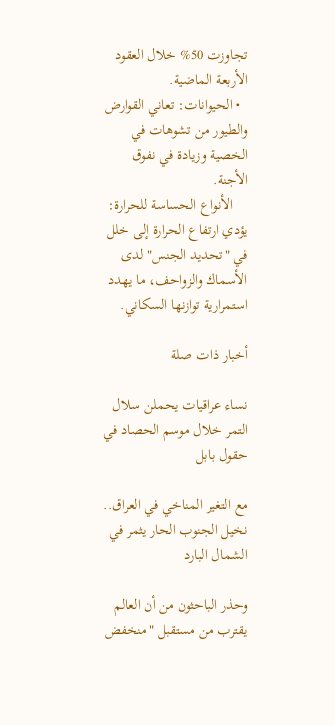تجاوزت 50% خلال العقود الأربعة الماضية.
  • الحيوانات: تعاني القوارض والطيور من تشوهات في الخصية وزيادة في نفوق الأجنة.
    الأنواع الحساسة للحرارة: يؤدي ارتفاع الحرارة إلى خلل في "تحديد الجنس" لدى الأسماك والزواحف، ما يهدد استمرارية توازنها السكاني.

أخبار ذات صلة

نساء عراقيات يحملن سلال التمر خلال موسم الحصاد في حقول بابل

مع التغير المناخي في العراق.. نخيل الجنوب الحار يثمر في الشمال البارد

وحذر الباحثون من أن العالم يقترب من مستقبل "منخفض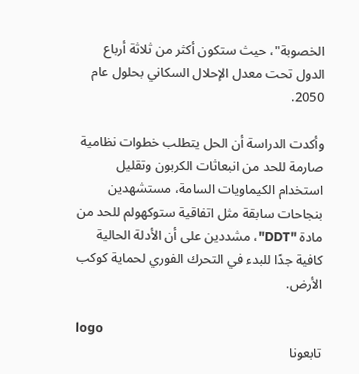الخصوبة"، حيث ستكون أكثر من ثلاثة أرباع الدول تحت معدل الإحلال السكاني بحلول عام 2050.

وأكدت الدراسة أن الحل يتطلب خطوات نظامية صارمة للحد من انبعاثات الكربون وتقليل استخدام الكيماويات السامة، مستشهدين بنجاحات سابقة مثل اتفاقية ستوكهولم للحد من مادة "DDT"، مشددين على أن الأدلة الحالية كافية جدًا للبدء في التحرك الفوري لحماية كوكب الأرض.

logo
تابعونا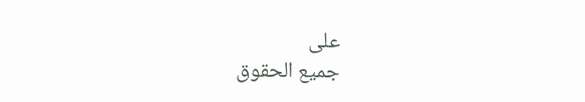على
جميع الحقوق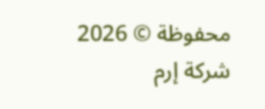محفوظة © 2026 شركة إرم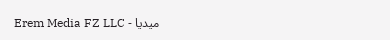ميديا - Erem Media FZ LLC